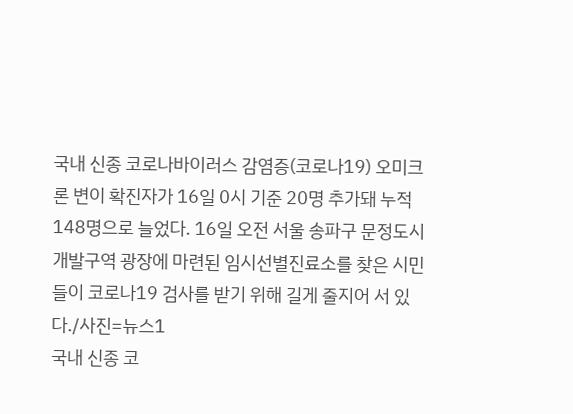국내 신종 코로나바이러스 감염증(코로나19) 오미크론 변이 확진자가 16일 0시 기준 20명 추가돼 누적 148명으로 늘었다. 16일 오전 서울 송파구 문정도시개발구역 광장에 마련된 임시선별진료소를 찾은 시민들이 코로나19 검사를 받기 위해 길게 줄지어 서 있다./사진=뉴스1
국내 신종 코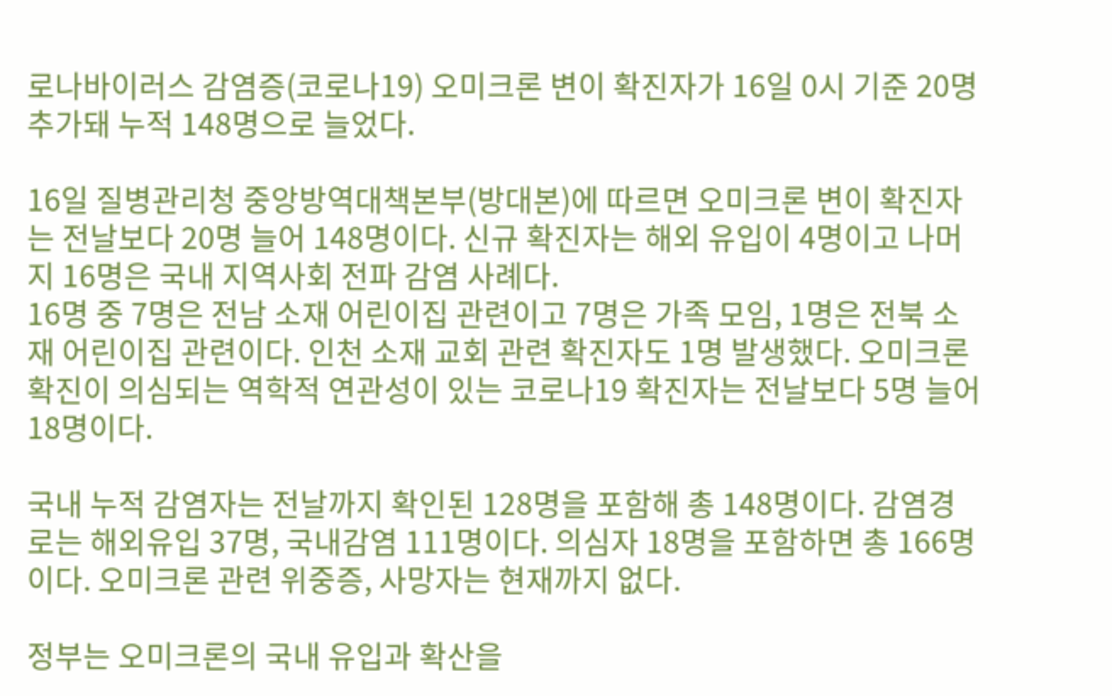로나바이러스 감염증(코로나19) 오미크론 변이 확진자가 16일 0시 기준 20명 추가돼 누적 148명으로 늘었다.

16일 질병관리청 중앙방역대책본부(방대본)에 따르면 오미크론 변이 확진자는 전날보다 20명 늘어 148명이다. 신규 확진자는 해외 유입이 4명이고 나머지 16명은 국내 지역사회 전파 감염 사례다.
16명 중 7명은 전남 소재 어린이집 관련이고 7명은 가족 모임, 1명은 전북 소재 어린이집 관련이다. 인천 소재 교회 관련 확진자도 1명 발생했다. 오미크론 확진이 의심되는 역학적 연관성이 있는 코로나19 확진자는 전날보다 5명 늘어 18명이다.

국내 누적 감염자는 전날까지 확인된 128명을 포함해 총 148명이다. 감염경로는 해외유입 37명, 국내감염 111명이다. 의심자 18명을 포함하면 총 166명이다. 오미크론 관련 위중증, 사망자는 현재까지 없다.

정부는 오미크론의 국내 유입과 확산을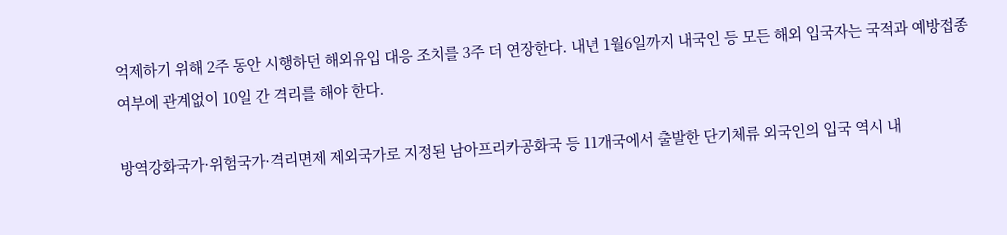억제하기 위해 2주 동안 시행하던 해외유입 대응 조치를 3주 더 연장한다. 내년 1월6일까지 내국인 등 모든 해외 입국자는 국적과 예방접종 여부에 관계없이 10일 간 격리를 해야 한다.

방역강화국가·위험국가·격리면제 제외국가로 지정된 남아프리카공화국 등 11개국에서 출발한 단기체류 외국인의 입국 역시 내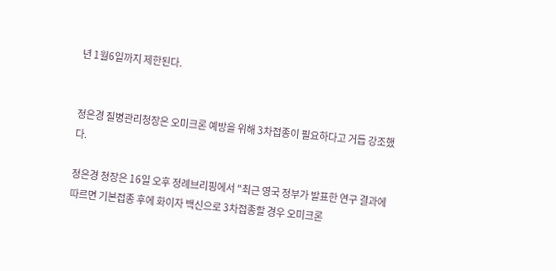년 1월6일까지 제한된다.


정은경 질병관리청장은 오미크론 예방을 위해 3차접종이 필요하다고 거듭 강조했다.

정은경 청장은 16일 오후 정례브리핑에서 "최근 영국 정부가 발표한 연구 결과에 따르면 기본접종 후에 화이자 백신으로 3차접종할 경우 오미크론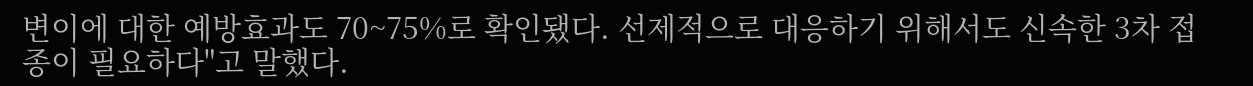변이에 대한 예방효과도 70~75%로 확인됐다. 선제적으로 대응하기 위해서도 신속한 3차 접종이 필요하다"고 말했다.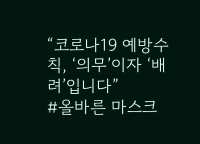“코로나19 예방수칙, ‘의무’이자 ‘배려’입니다”
#올바른 마스크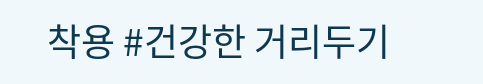착용 #건강한 거리두기